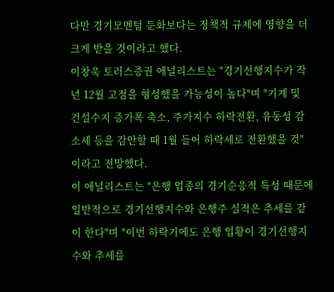다만 경기모멘텀 둔화보다는 정책적 규제에 영향을 더 크게 받을 것이라고 했다.
이창욱 토러스증권 애널리스트는 "경기선행지수가 작년 12월 고점을 형성했을 가능성이 높다"며 "기계 및 건설수지 증가폭 축소, 주가지수 하락전환, 유동성 감소세 등을 감안할 때 1월 들어 하락세로 전환했을 것"이라고 전망했다.
이 애널리스트는 "은행 업종의 경기순응적 특성 때문에 일반적으로 경기선행지수와 은행주 실적은 추세를 같이 한다"며 "이번 하락기에도 은행 업황이 경기선행지수와 추세를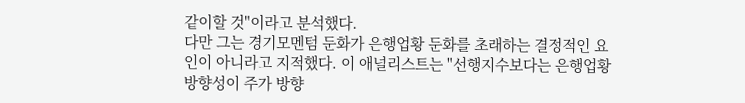같이할 것"이라고 분석했다.
다만 그는 경기모멘텀 둔화가 은행업황 둔화를 초래하는 결정적인 요인이 아니라고 지적했다. 이 애널리스트는 "선행지수보다는 은행업황 방향성이 주가 방향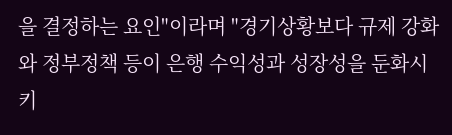을 결정하는 요인"이라며 "경기상황보다 규제 강화와 정부정책 등이 은행 수익성과 성장성을 둔화시키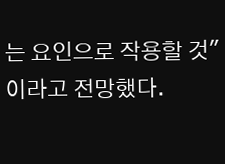는 요인으로 작용할 것"이라고 전망했다.